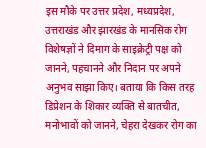इस मौके पर उत्तर प्रदेश, मध्यप्रदेश, उत्तराखंड और झारखंड के मानसिक रोग विशेषज्ञों ने दिमाग के साइक्रेट्री पक्ष को जानने, पहचानने और निदान पर अपने अनुभव साझा किए। बताया कि किस तरह डिप्रेशन के शिकार व्यक्ति से बातचीत, मनोभावों को जानने, चेहरा देखकर रोग का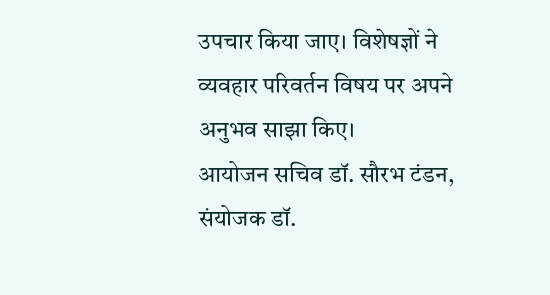उपचार किया जाए। विशेषज्ञों ने व्यवहार परिवर्तन विषय पर अपने अनुभव साझा किए।
आयोजन सचिव डॉ. सौरभ टंडन, संयोजक डॉ.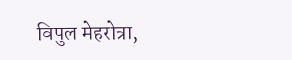विपुल मेहरोत्रा,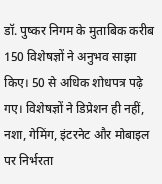डॉ. पुष्कर निगम के मुताबिक करीब 150 विशेषज्ञों ने अनुभव साझा किए। 50 से अधिक शोधपत्र पढ़े गए। विशेषज्ञों ने डिप्रेशन ही नहीं, नशा, गेमिंग, इंटरनेट और मोबाइल पर निर्भरता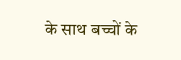के साथ बच्चों के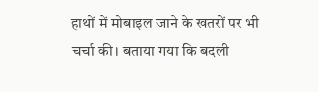हाथों में मोबाइल जाने के खतरों पर भी चर्चा की। बताया गया कि बदली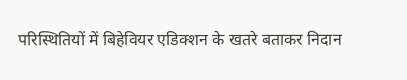परिस्थितियों में बिहेवियर एडिक्शन के खतरे बताकर निदान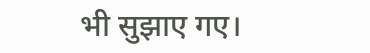भी सुझाए गए।